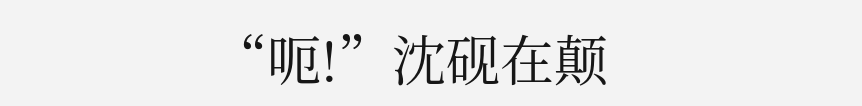“呃!”沈砚在颠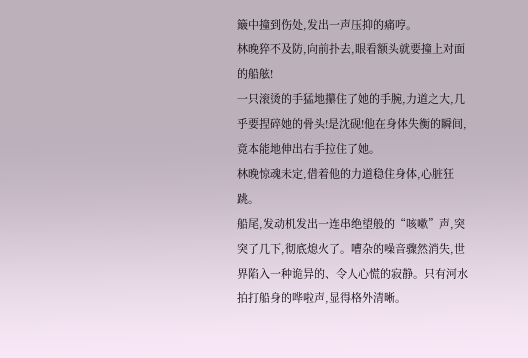簸中撞到伤处,发出一声压抑的痛哼。
林晚猝不及防,向前扑去,眼看额头就要撞上对面的船舷!
一只滚烫的手猛地攥住了她的手腕,力道之大,几乎要捏碎她的骨头!是沈砚!他在身体失衡的瞬间,竟本能地伸出右手拉住了她。
林晚惊魂未定,借着他的力道稳住身体,心脏狂跳。
船尾,发动机发出一连串绝望般的“咳嗽”声,突突了几下,彻底熄火了。嘈杂的噪音骤然消失,世界陷入一种诡异的、令人心慌的寂静。只有河水拍打船身的哗啦声,显得格外清晰。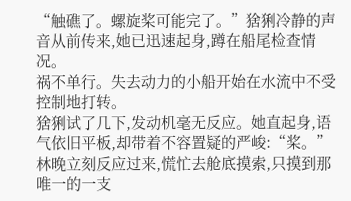“触礁了。螺旋桨可能完了。”猞猁冷静的声音从前传来,她已迅速起身,蹲在船尾检查情况。
祸不单行。失去动力的小船开始在水流中不受控制地打转。
猞猁试了几下,发动机毫无反应。她直起身,语气依旧平板,却带着不容置疑的严峻:“桨。”
林晚立刻反应过来,慌忙去舱底摸索,只摸到那唯一的一支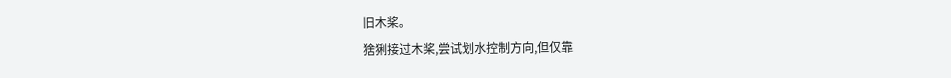旧木桨。
猞猁接过木桨,尝试划水控制方向,但仅靠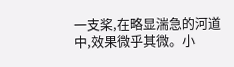一支桨,在略显湍急的河道中,效果微乎其微。小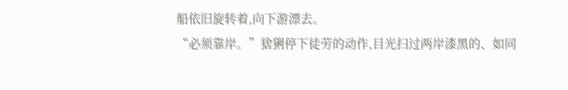船依旧旋转着,向下游漂去。
“必须靠岸。”猞猁停下徒劳的动作,目光扫过两岸漆黑的、如同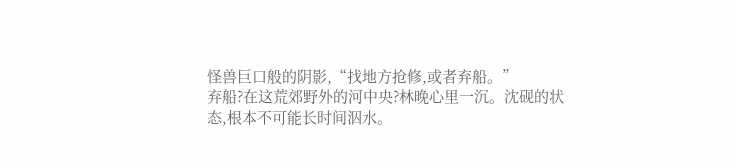怪兽巨口般的阴影,“找地方抢修,或者弃船。”
弃船?在这荒郊野外的河中央?林晚心里一沉。沈砚的状态,根本不可能长时间泅水。